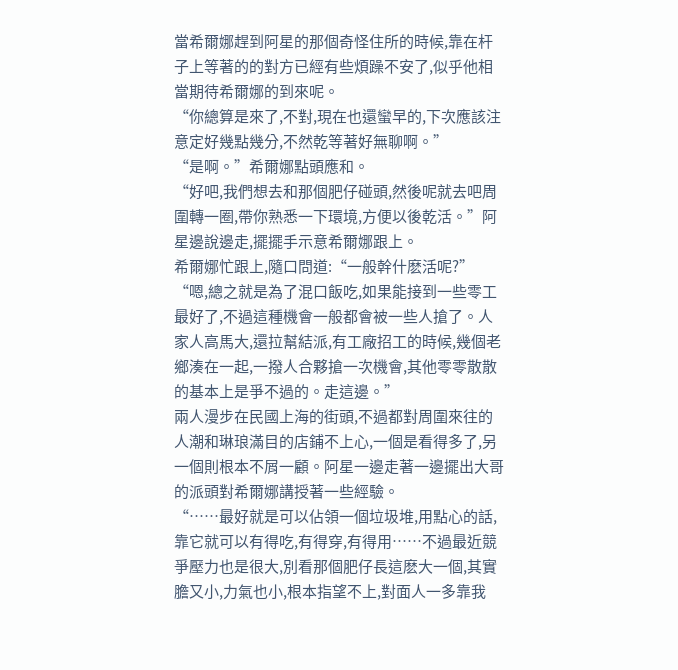當希爾娜趕到阿星的那個奇怪住所的時候,靠在杆子上等著的的對方已經有些煩躁不安了,似乎他相當期待希爾娜的到來呢。
“你總算是來了,不對,現在也還蠻早的,下次應該注意定好幾點幾分,不然乾等著好無聊啊。”
“是啊。”希爾娜點頭應和。
“好吧,我們想去和那個肥仔碰頭,然後呢就去吧周圍轉一圈,帶你熟悉一下環境,方便以後乾活。”阿星邊說邊走,擺擺手示意希爾娜跟上。
希爾娜忙跟上,隨口問道:“一般幹什麽活呢?”
“嗯,總之就是為了混口飯吃,如果能接到一些零工最好了,不過這種機會一般都會被一些人搶了。人家人高馬大,還拉幫結派,有工廠招工的時候,幾個老鄉湊在一起,一撥人合夥搶一次機會,其他零零散散的基本上是爭不過的。走這邊。”
兩人漫步在民國上海的街頭,不過都對周圍來往的人潮和琳琅滿目的店鋪不上心,一個是看得多了,另一個則根本不屑一顧。阿星一邊走著一邊擺出大哥的派頭對希爾娜講授著一些經驗。
“……最好就是可以佔領一個垃圾堆,用點心的話,靠它就可以有得吃,有得穿,有得用……不過最近競爭壓力也是很大,別看那個肥仔長這麽大一個,其實膽又小,力氣也小,根本指望不上,對面人一多靠我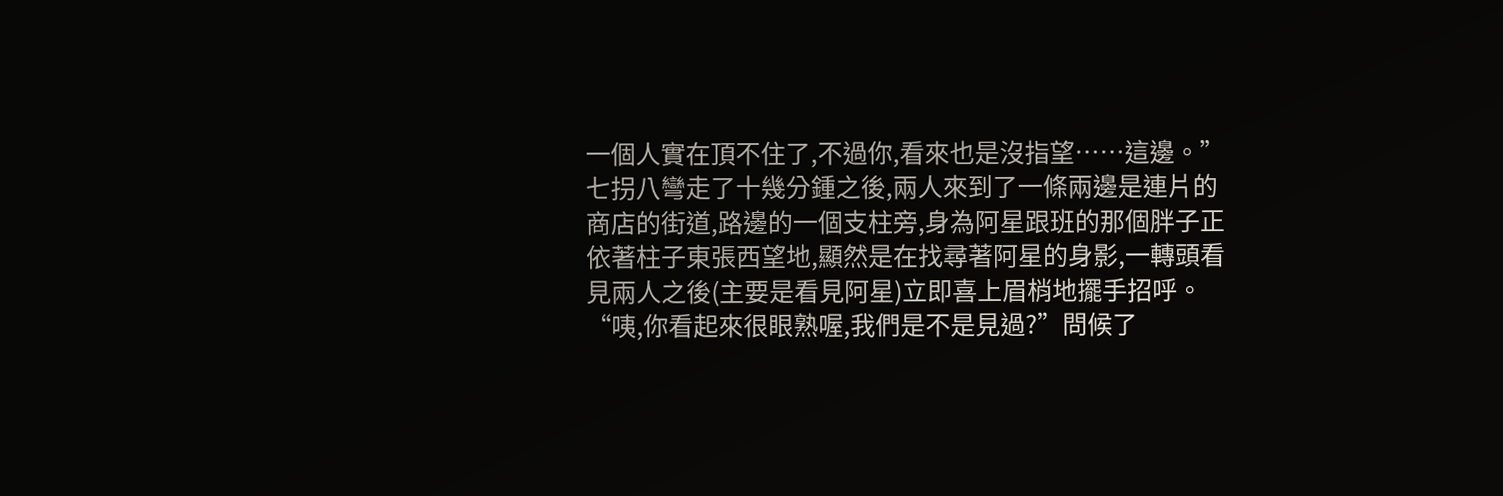一個人實在頂不住了,不過你,看來也是沒指望……這邊。”
七拐八彎走了十幾分鍾之後,兩人來到了一條兩邊是連片的商店的街道,路邊的一個支柱旁,身為阿星跟班的那個胖子正依著柱子東張西望地,顯然是在找尋著阿星的身影,一轉頭看見兩人之後(主要是看見阿星)立即喜上眉梢地擺手招呼。
“咦,你看起來很眼熟喔,我們是不是見過?”問候了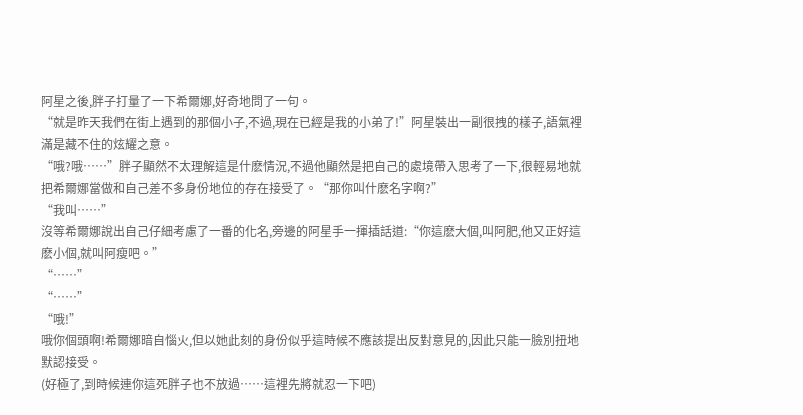阿星之後,胖子打量了一下希爾娜,好奇地問了一句。
“就是昨天我們在街上遇到的那個小子,不過,現在已經是我的小弟了!”阿星裝出一副很拽的樣子,語氣裡滿是藏不住的炫耀之意。
“哦?哦……”胖子顯然不太理解這是什麽情況,不過他顯然是把自己的處境帶入思考了一下,很輕易地就把希爾娜當做和自己差不多身份地位的存在接受了。“那你叫什麽名字啊?”
“我叫……”
沒等希爾娜說出自己仔細考慮了一番的化名,旁邊的阿星手一揮插話道:“你這麽大個,叫阿肥,他又正好這麽小個,就叫阿瘦吧。”
“……”
“……”
“哦!”
哦你個頭啊!希爾娜暗自惱火,但以她此刻的身份似乎這時候不應該提出反對意見的,因此只能一臉別扭地默認接受。
(好極了,到時候連你這死胖子也不放過……這裡先將就忍一下吧)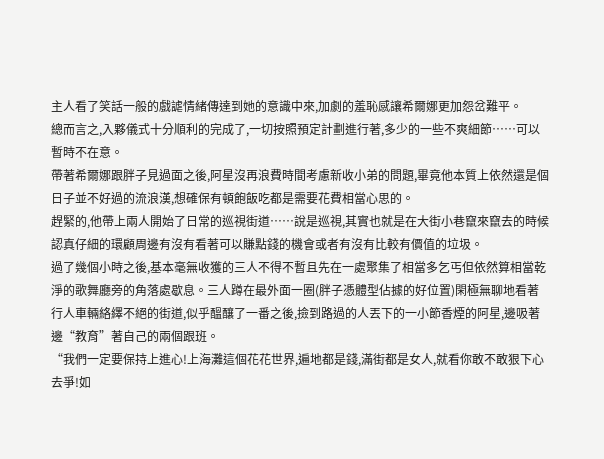主人看了笑話一般的戲謔情緒傳達到她的意識中來,加劇的羞恥感讓希爾娜更加怨岔難平。
總而言之,入夥儀式十分順利的完成了,一切按照預定計劃進行著,多少的一些不爽細節……可以暫時不在意。
帶著希爾娜跟胖子見過面之後,阿星沒再浪費時間考慮新收小弟的問題,畢竟他本質上依然還是個日子並不好過的流浪漢,想確保有頓飽飯吃都是需要花費相當心思的。
趕緊的,他帶上兩人開始了日常的巡視街道……說是巡視,其實也就是在大街小巷竄來竄去的時候認真仔細的環顧周邊有沒有看著可以賺點錢的機會或者有沒有比較有價值的垃圾。
過了幾個小時之後,基本毫無收獲的三人不得不暫且先在一處聚集了相當多乞丐但依然算相當乾淨的歌舞廳旁的角落處歇息。三人蹲在最外面一圈(胖子憑體型佔據的好位置)閑極無聊地看著行人車輛絡繹不絕的街道,似乎醞釀了一番之後,撿到路過的人丟下的一小節香煙的阿星,邊吸著邊“教育”著自己的兩個跟班。
“我們一定要保持上進心!上海灘這個花花世界,遍地都是錢,滿街都是女人,就看你敢不敢狠下心去爭!如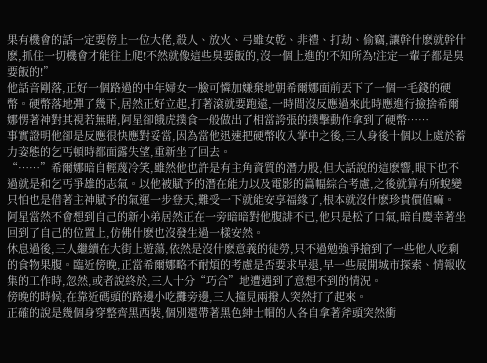果有機會的話一定要傍上一位大佬,殺人、放火、弓雖女乾、非禮、打劫、偷竊,讓幹什麽就幹什麽,抓住一切機會才能往上爬!不然就像這些臭要飯的,沒一個上進的!不知所為!注定一輩子都是臭要飯的!”
他話音剛落,正好一個路過的中年婦女一臉可憐加嫌棄地朝希爾娜面前丟下了一個一毛錢的硬幣。硬幣落地彈了幾下,居然正好立起,打著滾就要跑遠,一時間沒反應過來此時應進行撿捨希爾娜愣著神對其視若無睹,阿星卻餓虎撲食一般做出了相當誇張的撲擊動作拿到了硬幣……
事實證明他卻是反應很快應對妥當,因為當他迅速把硬幣收入掌中之後,三人身後十個以上處於蓄力姿態的乞丐頓時都面露失望,重新坐了回去。
“……”希爾娜暗自輕蔑冷笑,雖然他也許是有主角資質的潛力股,但大話說的這麽響,眼下也不過就是和乞丐爭雄的志氣。以他被賦予的潛在能力以及電影的篇幅綜合考慮,之後就算有所蛻變只怕也是借著主神賦予的氣運一步登天,難受一下就能安享福緣了,根本就沒什麽珍貴價值嘛。
阿星當然不會想到自己的新小弟居然正在一旁暗暗對他腹誹不已,他只是松了口氣,暗自慶幸著坐回到了自己的位置上,仿佛什麽也沒發生過一樣安然。
休息過後,三人繼續在大街上遊蕩,依然是沒什麽意義的徒勞,只不過勉強爭搶到了一些他人吃剩的食物果腹。臨近傍晚,正當希爾娜略不耐煩的考慮是否要求早退,早一些展開城市探索、情報收集的工作時,忽然,或者說終於,三人十分“巧合”地遭遇到了意想不到的情況。
傍晚的時候,在靠近碼頭的路邊小吃攤旁邊,三人撞見兩撥人突然打了起來。
正確的說是幾個身穿整齊黑西裝,個別還帶著黑色紳士帽的人各自拿著斧頭突然衝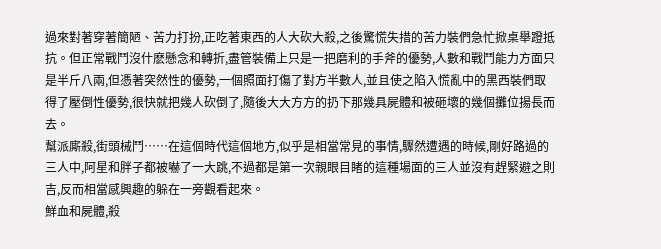過來對著穿著簡陋、苦力打扮,正吃著東西的人大砍大殺,之後驚慌失措的苦力裝們急忙掀桌舉蹬抵抗。但正常戰鬥沒什麽懸念和轉折,盡管裝備上只是一把磨利的手斧的優勢,人數和戰鬥能力方面只是半斤八兩,但憑著突然性的優勢,一個照面打傷了對方半數人,並且使之陷入慌亂中的黑西裝們取得了壓倒性優勢,很快就把幾人砍倒了,隨後大大方方的扔下那幾具屍體和被砸壞的幾個攤位揚長而去。
幫派廝殺,街頭械鬥……在這個時代這個地方,似乎是相當常見的事情,驟然遭遇的時候,剛好路過的三人中,阿星和胖子都被嚇了一大跳,不過都是第一次親眼目睹的這種場面的三人並沒有趕緊避之則吉,反而相當感興趣的躲在一旁觀看起來。
鮮血和屍體,殺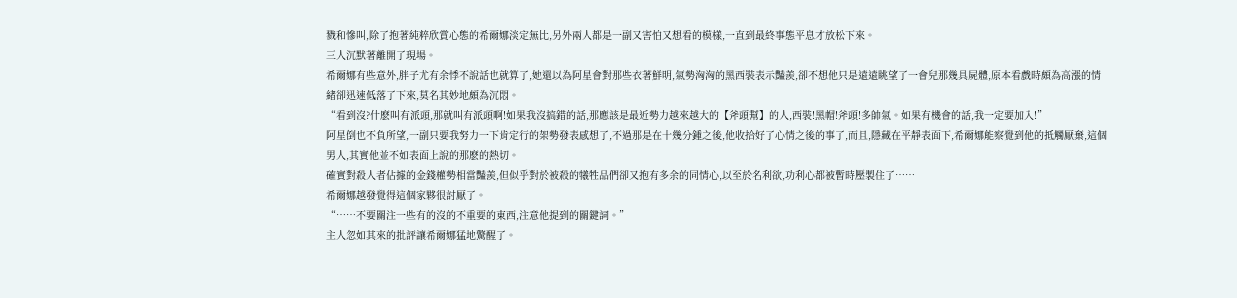戮和慘叫,除了抱著純粹欣賞心態的希爾娜淡定無比,另外兩人都是一副又害怕又想看的模樣,一直到最終事態平息才放松下來。
三人沉默著離開了現場。
希爾娜有些意外,胖子尤有余悸不說話也就算了,她還以為阿星會對那些衣著鮮明,氣勢洶洶的黑西裝表示豔羨,卻不想他只是遠遠眺望了一會兒那幾具屍體,原本看戲時頗為高漲的情緒卻迅速低落了下來,莫名其妙地頗為沉悶。
“看到沒?什麽叫有派頭,那就叫有派頭啊!如果我沒搞錯的話,那應該是最近勢力越來越大的【斧頭幫】的人,西裝!黑帽!斧頭!多帥氣。如果有機會的話,我一定要加入!”
阿星倒也不負所望,一副只要我努力一下肯定行的架勢發表感想了,不過那是在十幾分鍾之後,他收拾好了心情之後的事了,而且,隱藏在平靜表面下,希爾娜能察覺到他的抵觸厭棄,這個男人,其實他並不如表面上說的那麽的熱切。
確實對殺人者佔據的金錢權勢相當豔羨,但似乎對於被殺的犧牲品們卻又抱有多余的同情心,以至於名利欲,功利心都被暫時壓製住了……
希爾娜越發覺得這個家夥很討厭了。
“……不要關注一些有的沒的不重要的東西,注意他提到的關鍵詞。”
主人忽如其來的批評讓希爾娜猛地驚醒了。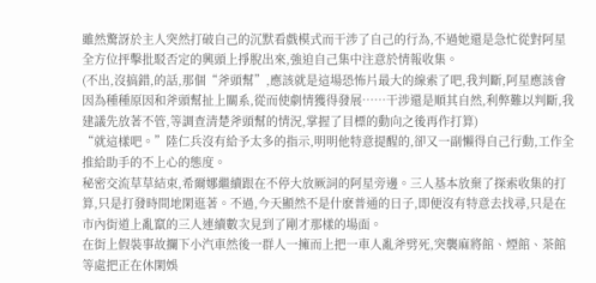雖然驚訝於主人突然打破自己的沉默看戲模式而干涉了自己的行為,不過她還是急忙從對阿星全方位抨擊批駁否定的興頭上掙脫出來,強迫自己集中注意於情報收集。
(不出,沒搞錯,的話,那個“斧頭幫”,應該就是這場恐怖片最大的線索了吧,我判斷,阿星應該會因為種種原因和斧頭幫扯上關系,從而使劇情獲得發展……干涉還是順其自然,利弊難以判斷,我建議先放著不管,等調查清楚斧頭幫的情況,掌握了目標的動向之後再作打算)
“就這樣吧。”陸仁兵沒有給予太多的指示,明明他特意提醒的,卻又一副懶得自己行動,工作全推給助手的不上心的態度。
秘密交流草草結束,希爾娜繼續跟在不停大放厥詞的阿星旁邊。三人基本放棄了探索收集的打算,只是打發時間地閑逛著。不過,今天顯然不是什麽普通的日子,即便沒有特意去找尋,只是在市內街道上亂竄的三人連續數次見到了剛才那樣的場面。
在街上假裝事故攔下小汽車然後一群人一擁而上把一車人亂斧劈死,突襲麻將館、煙館、茶館等處把正在休閑娛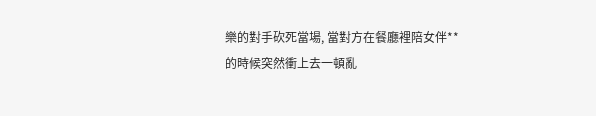樂的對手砍死當場, 當對方在餐廳裡陪女伴**的時候突然衝上去一頓亂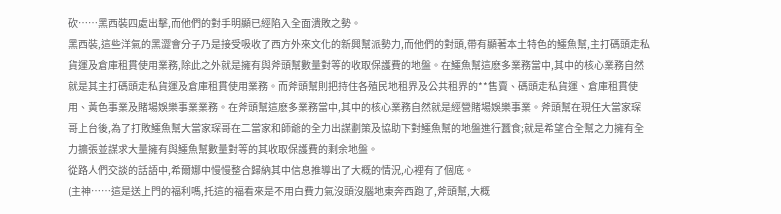砍……黑西裝四處出擊,而他們的對手明顯已經陷入全面潰敗之勢。
黑西裝,這些洋氣的黑澀會分子乃是接受吸收了西方外來文化的新興幫派勢力,而他們的對頭,帶有顯著本土特色的鱷魚幫,主打碼頭走私貨運及倉庫租貫使用業務,除此之外就是擁有與斧頭幫數量對等的收取保護費的地盤。在鱷魚幫這麽多業務當中,其中的核心業務自然就是其主打碼頭走私貨運及倉庫租貫使用業務。而斧頭幫則把持住各殖民地租界及公共租界的**售賣、碼頭走私貨運、倉庫租貫使用、黃色事業及賭場娛樂事業業務。在斧頭幫這麽多業務當中,其中的核心業務自然就是經營賭場娛樂事業。斧頭幫在現任大當家琛哥上台後,為了打敗鱷魚幫大當家琛哥在二當家和師爺的全力出謀劃策及協助下對鱷魚幫的地盤進行蠶食;就是希望合全幫之力擁有全力擴張並謀求大量擁有與鱷魚幫數量對等的其收取保護費的剩余地盤。
從路人們交談的話語中,希爾娜中慢慢整合歸納其中信息推導出了大概的情況,心裡有了個底。
(主神……這是送上門的福利嗎,托這的福看來是不用白費力氣沒頭沒腦地東奔西跑了,斧頭幫,大概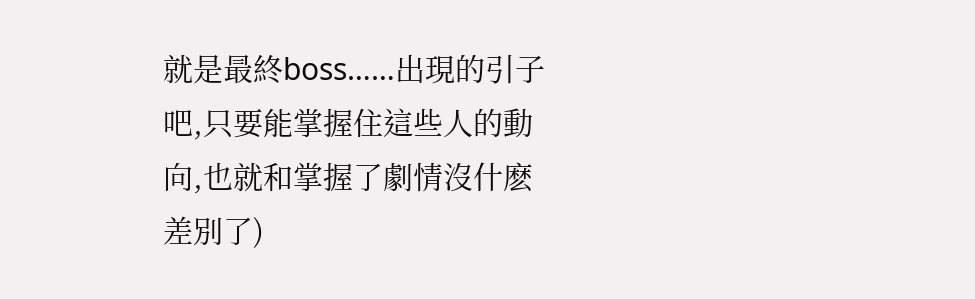就是最終boss……出現的引子吧,只要能掌握住這些人的動向,也就和掌握了劇情沒什麽差別了)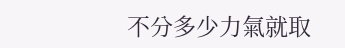不分多少力氣就取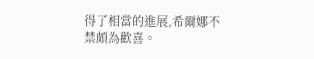得了相當的進展,希爾娜不禁頗為歡喜。